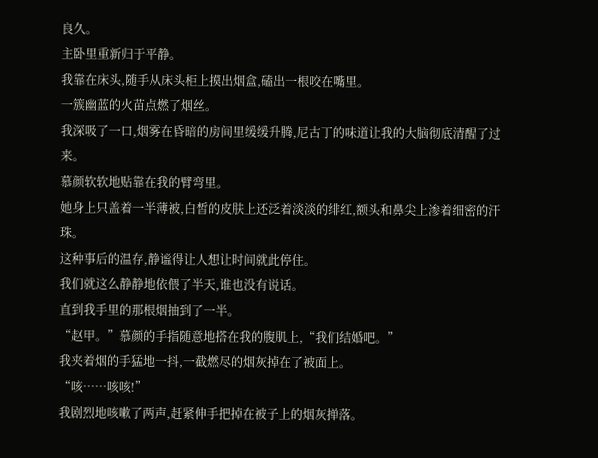良久。
主卧里重新归于平静。
我靠在床头,随手从床头柜上摸出烟盒,磕出一根咬在嘴里。
一簇幽蓝的火苗点燃了烟丝。
我深吸了一口,烟雾在昏暗的房间里缓缓升腾,尼古丁的味道让我的大脑彻底清醒了过来。
慕颜软软地贴靠在我的臂弯里。
她身上只盖着一半薄被,白皙的皮肤上还泛着淡淡的绯红,额头和鼻尖上渗着细密的汗珠。
这种事后的温存,静谧得让人想让时间就此停住。
我们就这么静静地依偎了半天,谁也没有说话。
直到我手里的那根烟抽到了一半。
“赵甲。”慕颜的手指随意地搭在我的腹肌上,“我们结婚吧。”
我夹着烟的手猛地一抖,一截燃尽的烟灰掉在了被面上。
“咳……咳咳!”
我剧烈地咳嗽了两声,赶紧伸手把掉在被子上的烟灰掸落。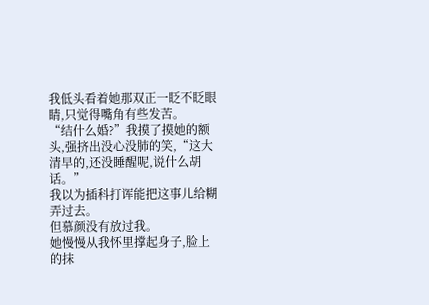我低头看着她那双正一眨不眨眼睛,只觉得嘴角有些发苦。
“结什么婚?”我摸了摸她的额头,强挤出没心没肺的笑,“这大清早的,还没睡醒呢,说什么胡话。”
我以为插科打诨能把这事儿给糊弄过去。
但慕颜没有放过我。
她慢慢从我怀里撑起身子,脸上的抹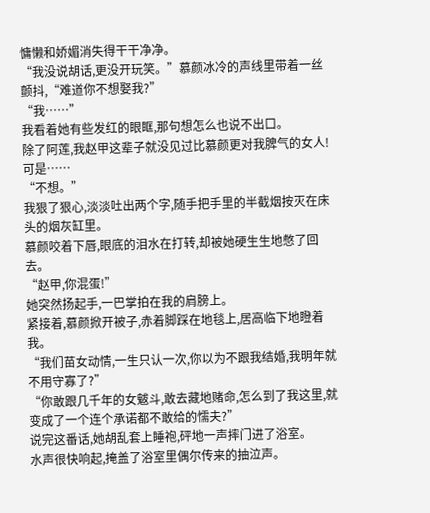慵懒和娇媚消失得干干净净。
“我没说胡话,更没开玩笑。”慕颜冰冷的声线里带着一丝颤抖,“难道你不想娶我?”
“我……”
我看着她有些发红的眼眶,那句想怎么也说不出口。
除了阿莲,我赵甲这辈子就没见过比慕颜更对我脾气的女人!
可是……
“不想。”
我狠了狠心,淡淡吐出两个字,随手把手里的半截烟按灭在床头的烟灰缸里。
慕颜咬着下唇,眼底的泪水在打转,却被她硬生生地憋了回去。
“赵甲,你混蛋!”
她突然扬起手,一巴掌拍在我的肩膀上。
紧接着,慕颜掀开被子,赤着脚踩在地毯上,居高临下地瞪着我。
“我们苗女动情,一生只认一次,你以为不跟我结婚,我明年就不用守寡了?”
“你敢跟几千年的女魃斗,敢去藏地赌命,怎么到了我这里,就变成了一个连个承诺都不敢给的懦夫?”
说完这番话,她胡乱套上睡袍,砰地一声摔门进了浴室。
水声很快响起,掩盖了浴室里偶尔传来的抽泣声。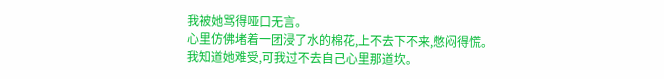我被她骂得哑口无言。
心里仿佛堵着一团浸了水的棉花,上不去下不来,憋闷得慌。
我知道她难受,可我过不去自己心里那道坎。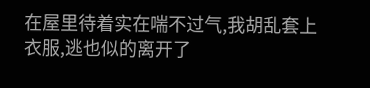在屋里待着实在喘不过气,我胡乱套上衣服,逃也似的离开了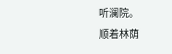听澜院。
顺着林荫